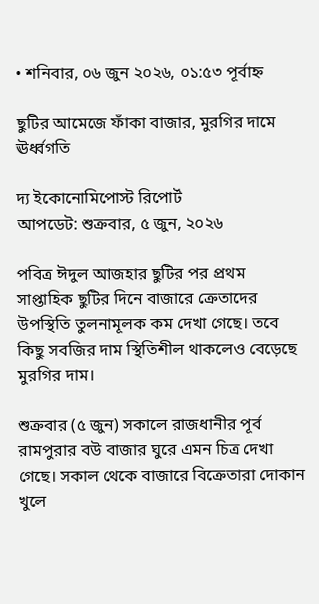• শনিবার, ০৬ জুন ২০২৬, ০১:৫৩ পূর্বাহ্ন

ছুটির আমেজে ফাঁকা বাজার, মুরগির দামে ঊর্ধ্বগতি

দ্য ইকোনোমিপোস্ট রিপোর্ট
আপডেট: শুক্রবার, ৫ জুন, ২০২৬

পবিত্র ঈদুল আজহার ছুটির পর প্রথম সাপ্তাহিক ছুটির দিনে বাজারে ক্রেতাদের উপস্থিতি তুলনামূলক কম দেখা গেছে। তবে কিছু সবজির দাম স্থিতিশীল থাকলেও বেড়েছে মুরগির দাম।

শুক্রবার (৫ জুন) সকালে রাজধানীর পূর্ব রামপুরার বউ বাজার ঘুরে এমন চিত্র দেখা গেছে। সকাল থেকে বাজারে বিক্রেতারা দোকান খুলে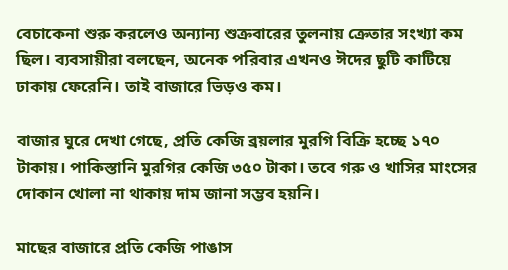বেচাকেনা শুরু করলেও অন্যান্য শুক্রবারের তুলনায় ক্রেতার সংখ্যা কম ছিল। ব্যবসায়ীরা বলছেন, অনেক পরিবার এখনও ঈদের ছুটি কাটিয়ে ঢাকায় ফেরেনি। তাই বাজারে ভিড়ও কম।

বাজার ঘুরে দেখা গেছে, প্রতি কেজি ব্রয়লার মুরগি বিক্রি হচ্ছে ১৭০ টাকায়। পাকিস্তানি মুরগির কেজি ৩৫০ টাকা। তবে গরু ও খাসির মাংসের দোকান খোলা না থাকায় দাম জানা সম্ভব হয়নি।

মাছের বাজারে প্রতি কেজি পাঙাস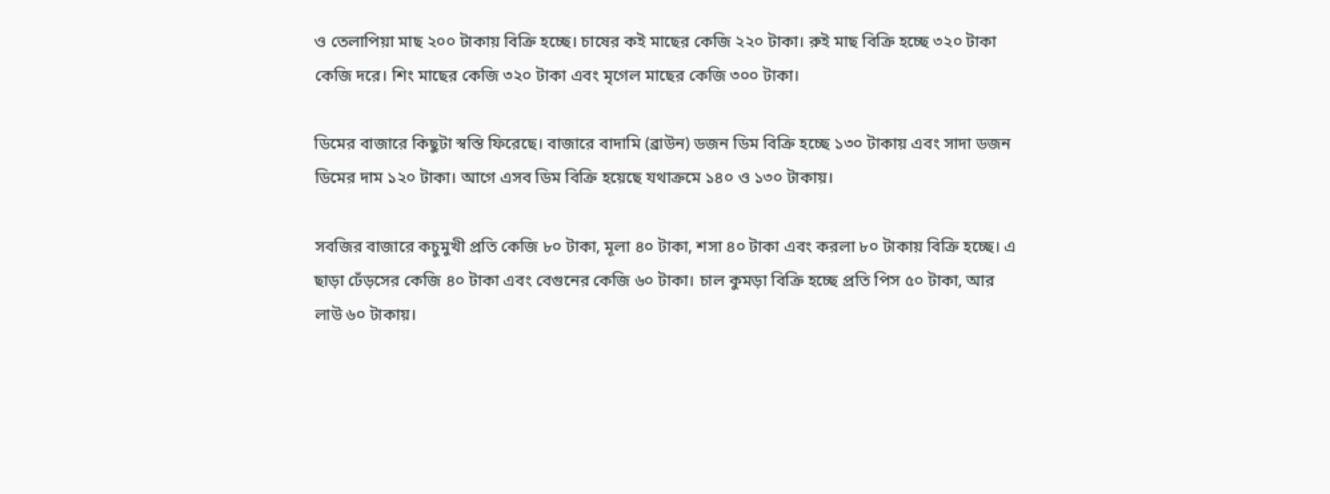ও তেলাপিয়া মাছ ২০০ টাকায় বিক্রি হচ্ছে। চাষের কই মাছের কেজি ২২০ টাকা। রুই মাছ বিক্রি হচ্ছে ৩২০ টাকা কেজি দরে। শিং মাছের কেজি ৩২০ টাকা এবং মৃগেল মাছের কেজি ৩০০ টাকা।

ডিমের বাজারে কিছুটা স্বস্তি ফিরেছে। বাজারে বাদামি (ব্রাউন) ডজন ডিম বিক্রি হচ্ছে ১৩০ টাকায় এবং সাদা ডজন ডিমের দাম ১২০ টাকা। আগে এসব ডিম বিক্রি হয়েছে যথাক্রমে ১৪০ ও ১৩০ টাকায়।

সবজির বাজারে কচুমুখী প্রতি কেজি ৮০ টাকা, মূলা ৪০ টাকা, শসা ৪০ টাকা এবং করলা ৮০ টাকায় বিক্রি হচ্ছে। এ ছাড়া ঢেঁড়সের কেজি ৪০ টাকা এবং বেগুনের কেজি ৬০ টাকা। চাল কুমড়া বিক্রি হচ্ছে প্রতি পিস ৫০ টাকা, আর লাউ ৬০ টাকায়।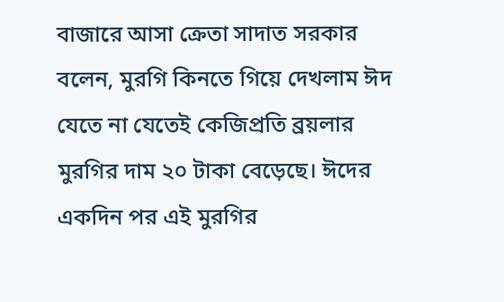বাজারে আসা ক্রেতা সাদাত সরকার বলেন, মুরগি কিনতে গিয়ে দেখলাম ঈদ যেতে না যেতেই কেজিপ্রতি ব্রয়লার মুরগির দাম ২০ টাকা বেড়েছে। ঈদের একদিন পর এই মুরগির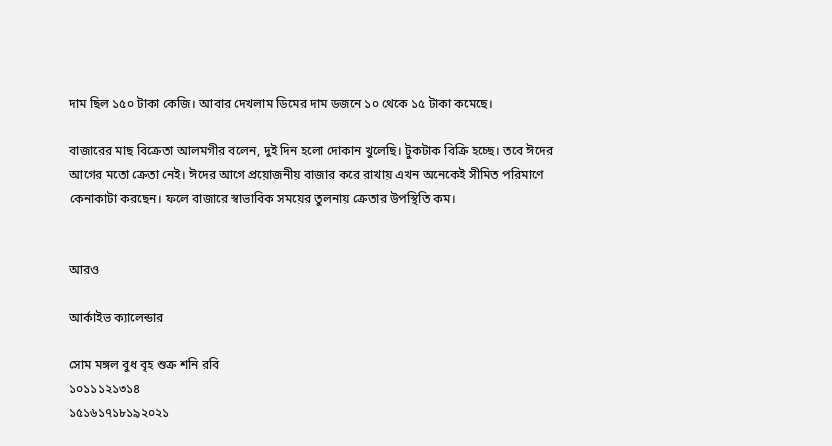দাম ছিল ১৫০ টাকা কেজি। আবার দেখলাম ডিমের দাম ডজনে ১০ থেকে ১৫ টাকা কমেছে।

বাজারের মাছ বিক্রেতা আলমগীর বলেন, দুই দিন হলো দোকান খুলেছি। টুকটাক বিক্রি হচ্ছে। তবে ঈদের আগের মতো ক্রেতা নেই। ঈদের আগে প্রয়োজনীয় বাজার করে রাখায় এখন অনেকেই সীমিত পরিমাণে কেনাকাটা করছেন। ফলে বাজারে স্বাভাবিক সময়ের তুলনায় ক্রেতার উপস্থিতি কম।


আরও

আর্কাইভ ক্যালেন্ডার

সোম মঙ্গল বুধ বৃহ শুক্র শনি রবি
১০১১১২১৩১৪
১৫১৬১৭১৮১৯২০২১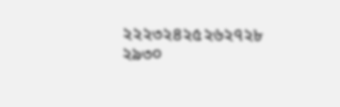২২২৩২৪২৫২৬২৭২৮
২৯৩০